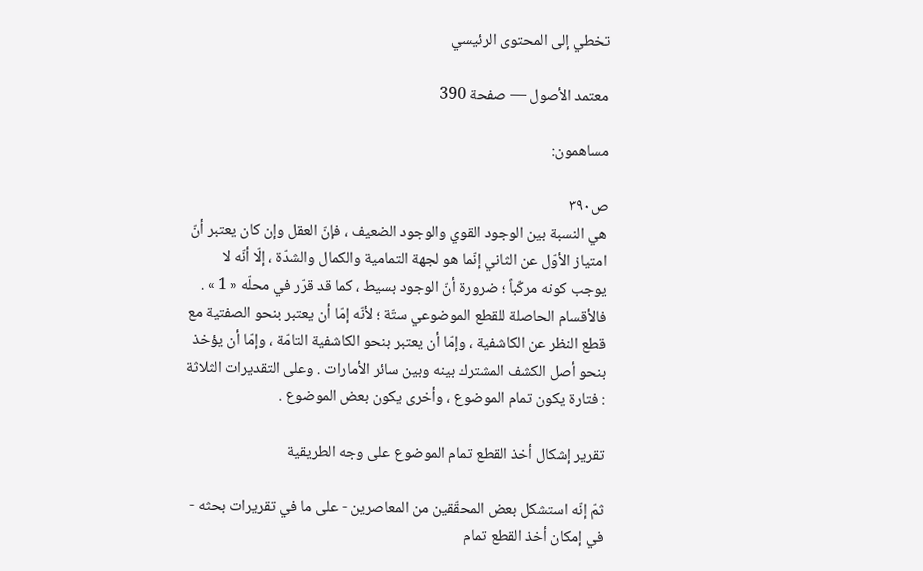تخطي إلى المحتوى الرئيسي

معتمد الأصول — صفحة 390

مساهمون:

ص٣٩٠
هي النسبة بين الوجود القوي والوجود الضعيف ، فإنّ العقل وإن كان يعتبر أنّ امتياز الأوّل عن الثاني إنّما هو لجهة التمامية والكمال والشدّة ، إلّا أنّه لا يوجب كونه مركّباً ؛ ضرورة أنّ الوجود بسيط ، كما قد قرّر في محلّه « 1 » . فالأقسام الحاصلة للقطع الموضوعي ستّة ؛ لأنّه إمّا أن يعتبر بنحو الصفتية مع قطع النظر عن الكاشفية ، وإمّا أن يعتبر بنحو الكاشفية التامّة ، وإمّا أن يؤخذ بنحو أصل الكشف المشترك بينه وبين سائر الأمارات . وعلى التقديرات الثلاثة : فتارة يكون تمام الموضوع ، وأخرى يكون بعض الموضوع .

تقرير إشكال أخذ القطع تمام الموضوع على وجه الطريقية

ثمّ إنّه استشكل بعض المحقّقين من المعاصرين - على ما في تقريرات بحثه - في إمكان أخذ القطع تمام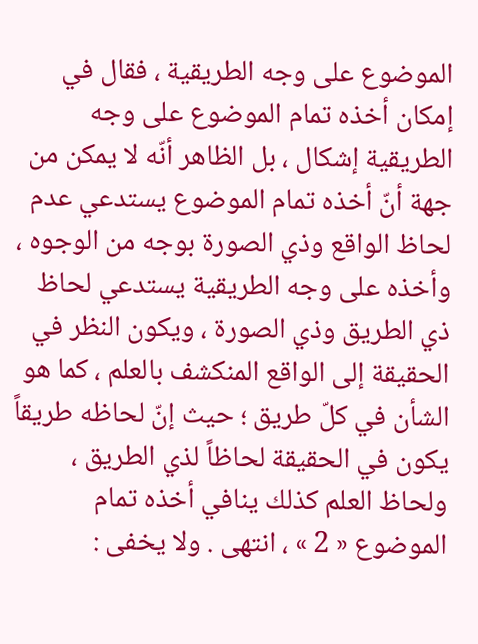الموضوع على وجه الطريقية ، فقال في إمكان أخذه تمام الموضوع على وجه الطريقية إشكال ، بل الظاهر أنّه لا يمكن من جهة أنّ أخذه تمام الموضوع يستدعي عدم لحاظ الواقع وذي الصورة بوجه من الوجوه ، وأخذه على وجه الطريقية يستدعي لحاظ ذي الطريق وذي الصورة ، ويكون النظر في الحقيقة إلى الواقع المنكشف بالعلم ، كما هو الشأن في كلّ طريق ؛ حيث إنّ لحاظه طريقاً يكون في الحقيقة لحاظاً لذي الطريق ، ولحاظ العلم كذلك ينافي أخذه تمام الموضوع « 2 » ، انتهى . ولا يخفى :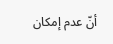أنّ عدم إمكان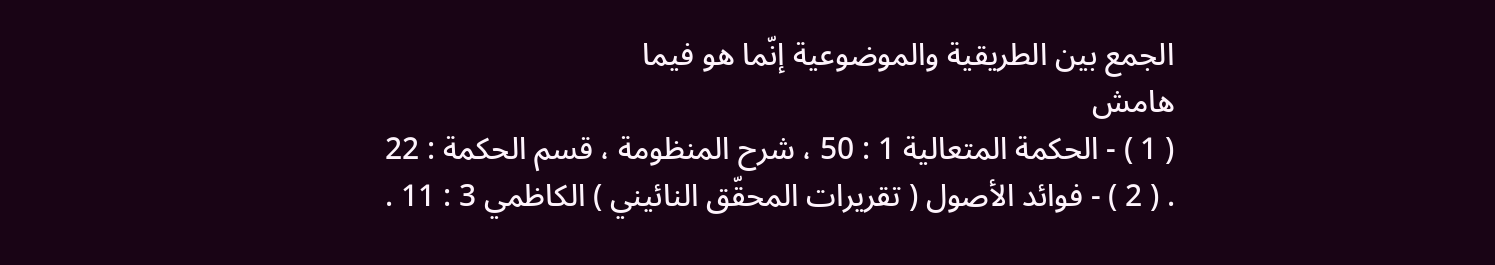الجمع بين الطريقية والموضوعية إنّما هو فيما
هامش
( 1 ) - الحكمة المتعالية 1 : 50 ، شرح المنظومة ، قسم الحكمة : 22 . ( 2 ) - فوائد الأصول ( تقريرات المحقّق النائيني ) الكاظمي 3 : 11 .